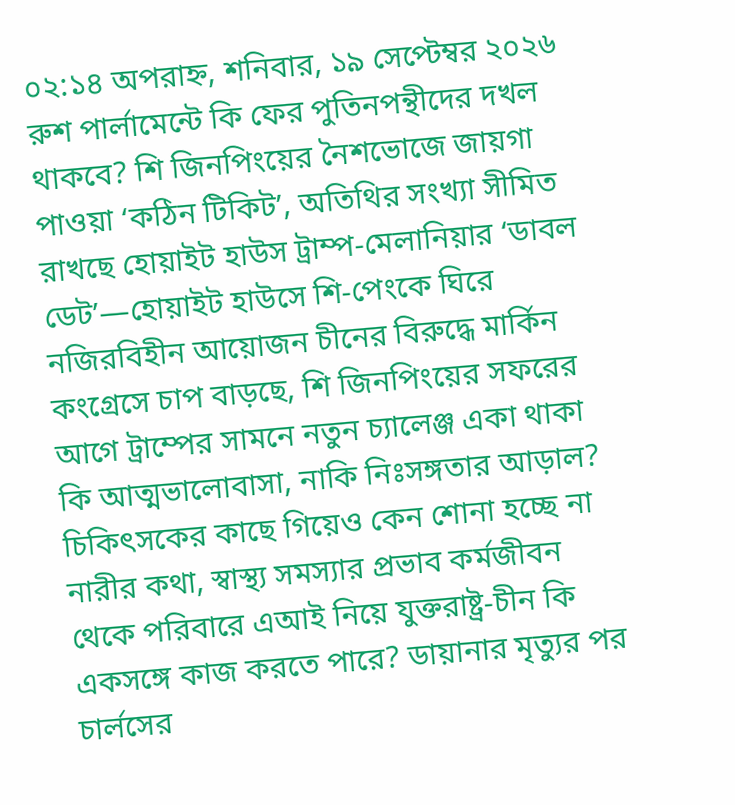০২:১৪ অপরাহ্ন, শনিবার, ১৯ সেপ্টেম্বর ২০২৬
রুশ পার্লামেন্টে কি ফের পুতিনপন্থীদের দখল থাকবে? শি জিনপিংয়ের নৈশভোজে জায়গা পাওয়া ‘কঠিন টিকিট’, অতিথির সংখ্যা সীমিত রাখছে হোয়াইট হাউস ট্রাম্প-মেলানিয়ার ‘ডাবল ডেট’—হোয়াইট হাউসে শি-পেংকে ঘিরে নজিরবিহীন আয়োজন চীনের বিরুদ্ধে মার্কিন কংগ্রেসে চাপ বাড়ছে, শি জিনপিংয়ের সফরের আগে ট্রাম্পের সামনে নতুন চ্যালেঞ্জ একা থাকা কি আত্মভালোবাসা, নাকি নিঃসঙ্গতার আড়াল? চিকিৎসকের কাছে গিয়েও কেন শোনা হচ্ছে না নারীর কথা, স্বাস্থ্য সমস্যার প্রভাব কর্মজীবন থেকে পরিবারে এআই নিয়ে যুক্তরাষ্ট্র-চীন কি একসঙ্গে কাজ করতে পারে? ডায়ানার মৃত্যুর পর চার্লসের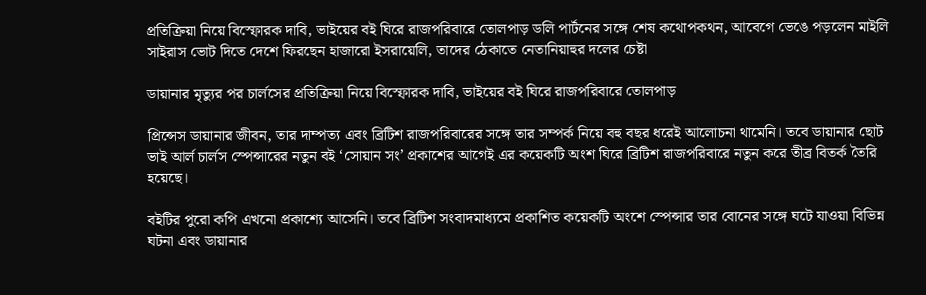প্রতিক্রিয়া নিয়ে বিস্ফোরক দাবি, ভাইয়ের বই ঘিরে রাজপরিবারে তোলপাড় ডলি পার্টনের সঙ্গে শেষ কথোপকথন, আবেগে ভেঙে পড়লেন মাইলি সাইরাস ভোট দিতে দেশে ফিরছেন হাজারো ইসরায়েলি, তাদের ঠেকাতে নেতানিয়াহুর দলের চেষ্টা

ডায়ানার মৃত্যুর পর চার্লসের প্রতিক্রিয়া নিয়ে বিস্ফোরক দাবি, ভাইয়ের বই ঘিরে রাজপরিবারে তোলপাড়

প্রিন্সেস ডায়ানার জীবন, তার দাম্পত্য এবং ব্রিটিশ রাজপরিবারের সঙ্গে তার সম্পর্ক নিয়ে বহু বছর ধরেই আলোচনা থামেনি। তবে ডায়ানার ছোট ভাই আর্ল চার্লস স্পেন্সারের নতুন বই ‘সোয়ান সং’ প্রকাশের আগেই এর কয়েকটি অংশ ঘিরে ব্রিটিশ রাজপরিবারে নতুন করে তীব্র বিতর্ক তৈরি হয়েছে।

বইটির পুরো কপি এখনো প্রকাশ্যে আসেনি। তবে ব্রিটিশ সংবাদমাধ্যমে প্রকাশিত কয়েকটি অংশে স্পেন্সার তার বোনের সঙ্গে ঘটে যাওয়া বিভিন্ন ঘটনা এবং ডায়ানার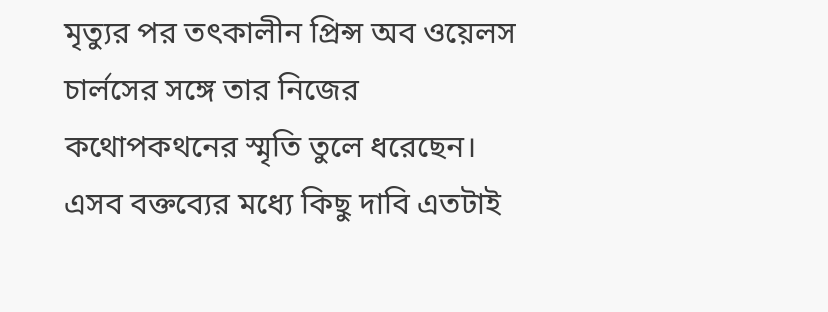মৃত্যুর পর তৎকালীন প্রিন্স অব ওয়েলস চার্লসের সঙ্গে তার নিজের কথোপকথনের স্মৃতি তুলে ধরেছেন। এসব বক্তব্যের মধ্যে কিছু দাবি এতটাই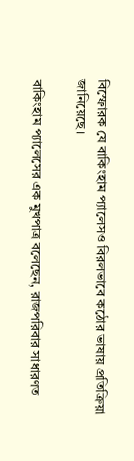বিস্ফোরক যে বাকিংহাম প্যালেসও বিরলভাবে কঠোর ভাষায় প্রতিক্রিয়া জানিয়েছে।

বাকিংহাম প্যালেসের এক মুখপাত্র বলেছেন, রাজপরিবার সাধারণত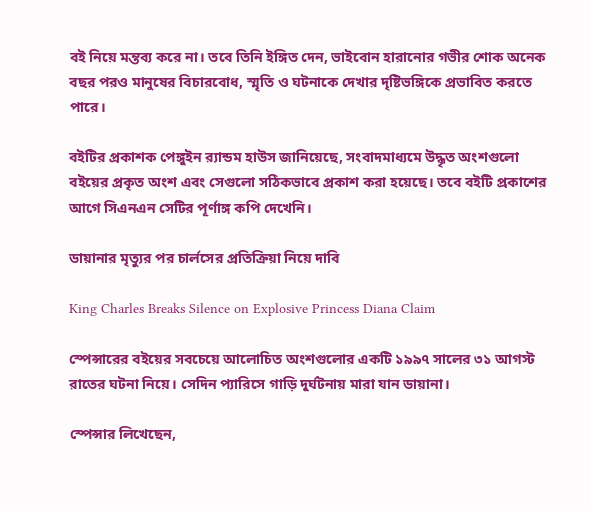বই নিয়ে মন্তব্য করে না। তবে তিনি ইঙ্গিত দেন, ভাইবোন হারানোর গভীর শোক অনেক বছর পরও মানুষের বিচারবোধ, স্মৃতি ও ঘটনাকে দেখার দৃষ্টিভঙ্গিকে প্রভাবিত করতে পারে।

বইটির প্রকাশক পেঙ্গুইন র‌্যান্ডম হাউস জানিয়েছে, সংবাদমাধ্যমে উদ্ধৃত অংশগুলো বইয়ের প্রকৃত অংশ এবং সেগুলো সঠিকভাবে প্রকাশ করা হয়েছে। তবে বইটি প্রকাশের আগে সিএনএন সেটির পূর্ণাঙ্গ কপি দেখেনি।

ডায়ানার মৃত্যুর পর চার্লসের প্রতিক্রিয়া নিয়ে দাবি

King Charles Breaks Silence on Explosive Princess Diana Claim

স্পেন্সারের বইয়ের সবচেয়ে আলোচিত অংশগুলোর একটি ১৯৯৭ সালের ৩১ আগস্ট রাতের ঘটনা নিয়ে। সেদিন প্যারিসে গাড়ি দুর্ঘটনায় মারা যান ডায়ানা।

স্পেন্সার লিখেছেন,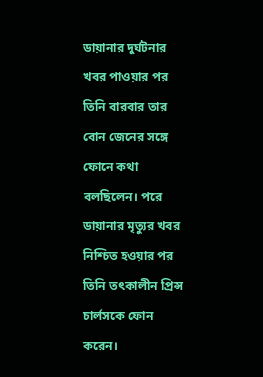ডায়ানার দুর্ঘটনার খবর পাওয়ার পর তিনি বারবার তার বোন জেনের সঙ্গে ফোনে কথা বলছিলেন। পরে ডায়ানার মৃত্যুর খবর নিশ্চিত হওয়ার পর তিনি তৎকালীন প্রিন্স চার্লসকে ফোন করেন।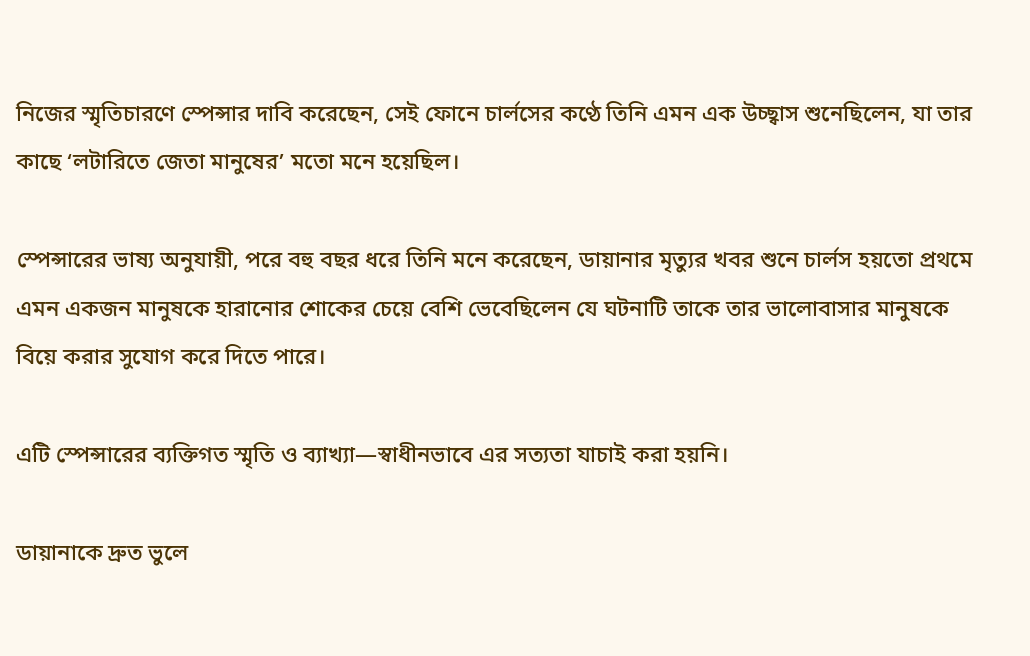নিজের স্মৃতিচারণে স্পেন্সার দাবি করেছেন, সেই ফোনে চার্লসের কণ্ঠে তিনি এমন এক উচ্ছ্বাস শুনেছিলেন, যা তার কাছে ‘লটারিতে জেতা মানুষের’ মতো মনে হয়েছিল।

স্পেন্সারের ভাষ্য অনুযায়ী, পরে বহু বছর ধরে তিনি মনে করেছেন, ডায়ানার মৃত্যুর খবর শুনে চার্লস হয়তো প্রথমে এমন একজন মানুষকে হারানোর শোকের চেয়ে বেশি ভেবেছিলেন যে ঘটনাটি তাকে তার ভালোবাসার মানুষকে বিয়ে করার সুযোগ করে দিতে পারে।

এটি স্পেন্সারের ব্যক্তিগত স্মৃতি ও ব্যাখ্যা—স্বাধীনভাবে এর সত্যতা যাচাই করা হয়নি।

ডায়ানাকে দ্রুত ভুলে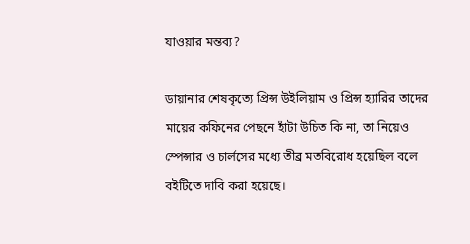যাওয়ার মন্তব্য?

ডায়ানার শেষকৃত্যে প্রিন্স উইলিয়াম ও প্রিন্স হ্যারির তাদের মায়ের কফিনের পেছনে হাঁটা উচিত কি না, তা নিয়েও স্পেন্সার ও চার্লসের মধ্যে তীব্র মতবিরোধ হয়েছিল বলে বইটিতে দাবি করা হয়েছে।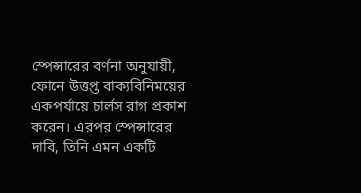স্পেন্সারের বর্ণনা অনুযায়ী, ফোনে উত্তপ্ত বাক্যবিনিময়ের একপর্যায়ে চার্লস রাগ প্রকাশ করেন। এরপর স্পেন্সারের দাবি, তিনি এমন একটি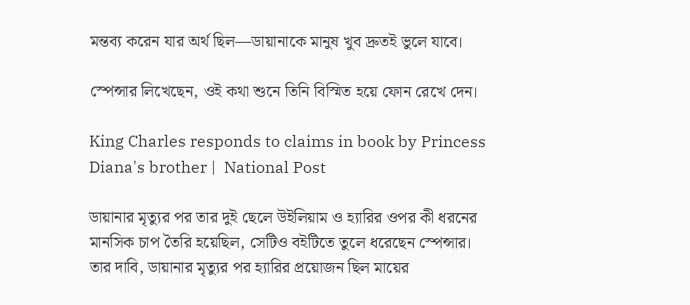মন্তব্য করেন যার অর্থ ছিল—ডায়ানাকে মানুষ খুব দ্রুতই ভুলে যাবে।

স্পেন্সার লিখেছেন, ওই কথা শুনে তিনি বিস্মিত হয়ে ফোন রেখে দেন।

King Charles responds to claims in book by Princess Diana's brother |  National Post

ডায়ানার মৃত্যুর পর তার দুই ছেলে উইলিয়াম ও হ্যারির ওপর কী ধরনের মানসিক চাপ তৈরি হয়েছিল, সেটিও বইটিতে তুলে ধরেছেন স্পেন্সার। তার দাবি, ডায়ানার মৃত্যুর পর হ্যারির প্রয়োজন ছিল মায়ের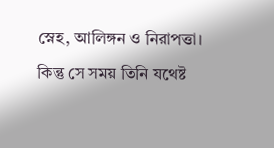স্নেহ, আলিঙ্গন ও নিরাপত্তা। কিন্তু সে সময় তিনি যথেষ্ট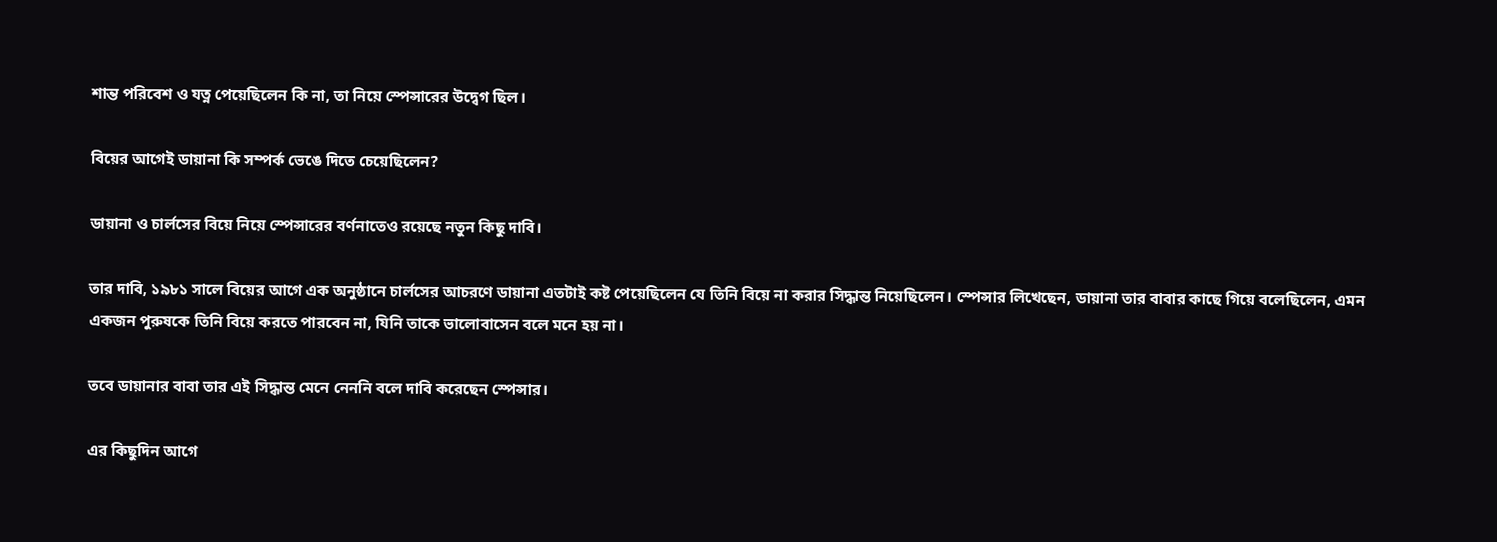শান্ত পরিবেশ ও যত্ন পেয়েছিলেন কি না, তা নিয়ে স্পেন্সারের উদ্বেগ ছিল।

বিয়ের আগেই ডায়ানা কি সম্পর্ক ভেঙে দিতে চেয়েছিলেন?

ডায়ানা ও চার্লসের বিয়ে নিয়ে স্পেন্সারের বর্ণনাতেও রয়েছে নতুন কিছু দাবি।

তার দাবি, ১৯৮১ সালে বিয়ের আগে এক অনুষ্ঠানে চার্লসের আচরণে ডায়ানা এতটাই কষ্ট পেয়েছিলেন যে তিনি বিয়ে না করার সিদ্ধান্ত নিয়েছিলেন। স্পেন্সার লিখেছেন, ডায়ানা তার বাবার কাছে গিয়ে বলেছিলেন, এমন একজন পুরুষকে তিনি বিয়ে করতে পারবেন না, যিনি তাকে ভালোবাসেন বলে মনে হয় না।

তবে ডায়ানার বাবা তার এই সিদ্ধান্ত মেনে নেননি বলে দাবি করেছেন স্পেন্সার।

এর কিছুদিন আগে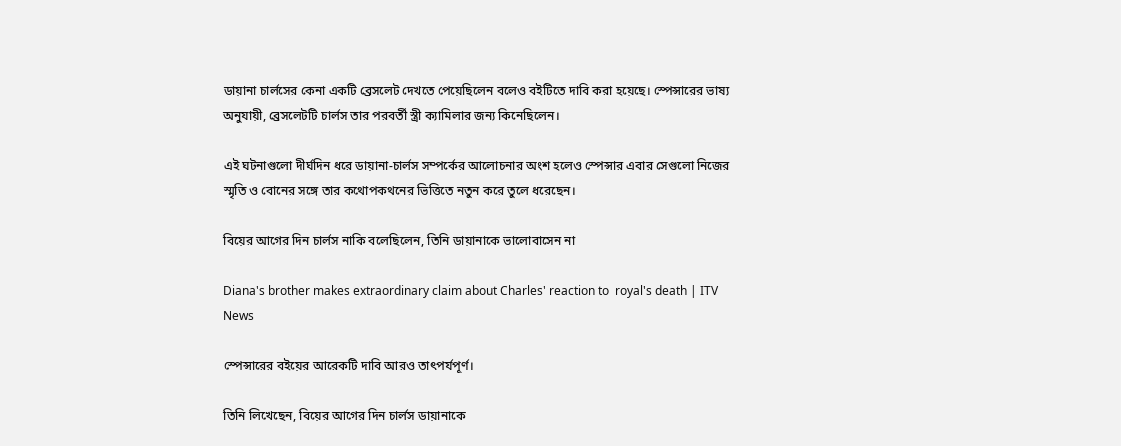ডায়ানা চার্লসের কেনা একটি ব্রেসলেট দেখতে পেয়েছিলেন বলেও বইটিতে দাবি করা হয়েছে। স্পেন্সারের ভাষ্য অনুযায়ী, ব্রেসলেটটি চার্লস তার পরবর্তী স্ত্রী ক্যামিলার জন্য কিনেছিলেন।

এই ঘটনাগুলো দীর্ঘদিন ধরে ডায়ানা-চার্লস সম্পর্কের আলোচনার অংশ হলেও স্পেন্সার এবার সেগুলো নিজের স্মৃতি ও বোনের সঙ্গে তার কথোপকথনের ভিত্তিতে নতুন করে তুলে ধরেছেন।

বিয়ের আগের দিন চার্লস নাকি বলেছিলেন, তিনি ডায়ানাকে ভালোবাসেন না

Diana's brother makes extraordinary claim about Charles' reaction to  royal's death | ITV News

স্পেন্সারের বইয়ের আরেকটি দাবি আরও তাৎপর্যপূর্ণ।

তিনি লিখেছেন, বিয়ের আগের দিন চার্লস ডায়ানাকে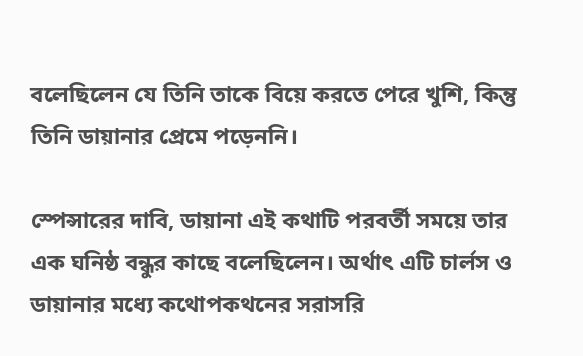বলেছিলেন যে তিনি তাকে বিয়ে করতে পেরে খুশি, কিন্তু তিনি ডায়ানার প্রেমে পড়েননি।

স্পেন্সারের দাবি, ডায়ানা এই কথাটি পরবর্তী সময়ে তার এক ঘনিষ্ঠ বন্ধুর কাছে বলেছিলেন। অর্থাৎ এটি চার্লস ও ডায়ানার মধ্যে কথোপকথনের সরাসরি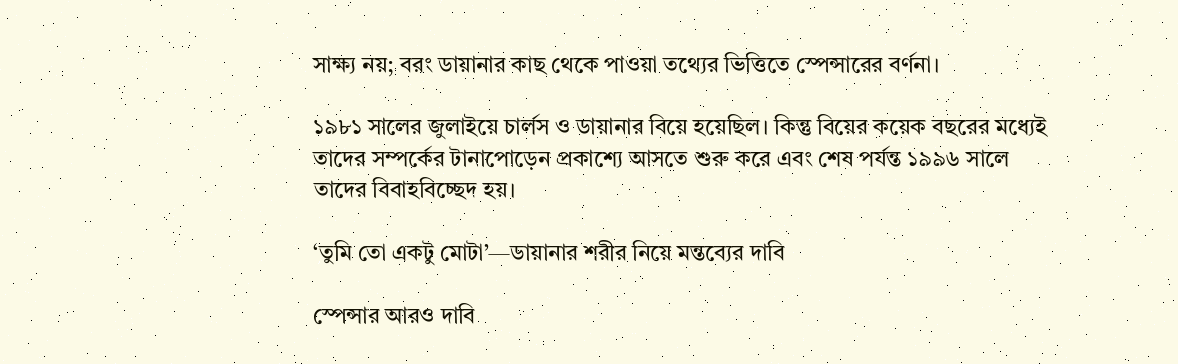সাক্ষ্য নয়; বরং ডায়ানার কাছ থেকে পাওয়া তথ্যের ভিত্তিতে স্পেন্সারের বর্ণনা।

১৯৮১ সালের জুলাইয়ে চার্লস ও ডায়ানার বিয়ে হয়েছিল। কিন্তু বিয়ের কয়েক বছরের মধ্যেই তাদের সম্পর্কের টানাপোড়েন প্রকাশ্যে আসতে শুরু করে এবং শেষ পর্যন্ত ১৯৯৬ সালে তাদের বিবাহবিচ্ছেদ হয়।

‘তুমি তো একটু মোটা’—ডায়ানার শরীর নিয়ে মন্তব্যের দাবি

স্পেন্সার আরও দাবি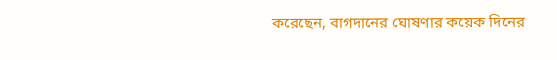করেছেন, বাগদানের ঘোষণার কয়েক দিনের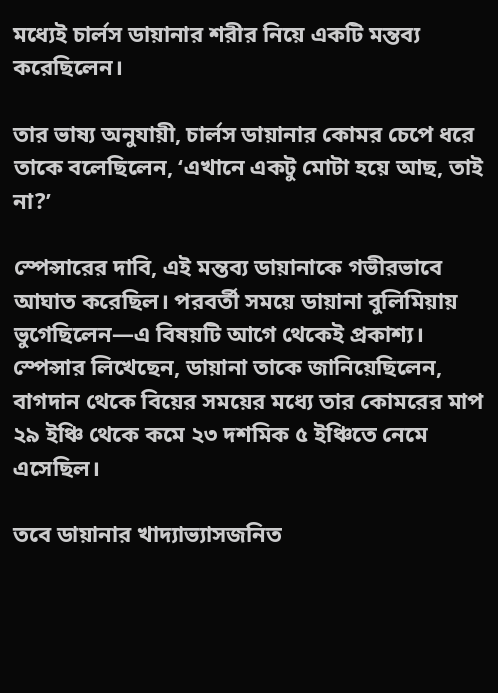মধ্যেই চার্লস ডায়ানার শরীর নিয়ে একটি মন্তব্য করেছিলেন।

তার ভাষ্য অনুযায়ী, চার্লস ডায়ানার কোমর চেপে ধরে তাকে বলেছিলেন, ‘এখানে একটু মোটা হয়ে আছ, তাই না?’

স্পেন্সারের দাবি, এই মন্তব্য ডায়ানাকে গভীরভাবে আঘাত করেছিল। পরবর্তী সময়ে ডায়ানা বুলিমিয়ায় ভুগেছিলেন—এ বিষয়টি আগে থেকেই প্রকাশ্য। স্পেন্সার লিখেছেন, ডায়ানা তাকে জানিয়েছিলেন, বাগদান থেকে বিয়ের সময়ের মধ্যে তার কোমরের মাপ ২৯ ইঞ্চি থেকে কমে ২৩ দশমিক ৫ ইঞ্চিতে নেমে এসেছিল।

তবে ডায়ানার খাদ্যাভ্যাসজনিত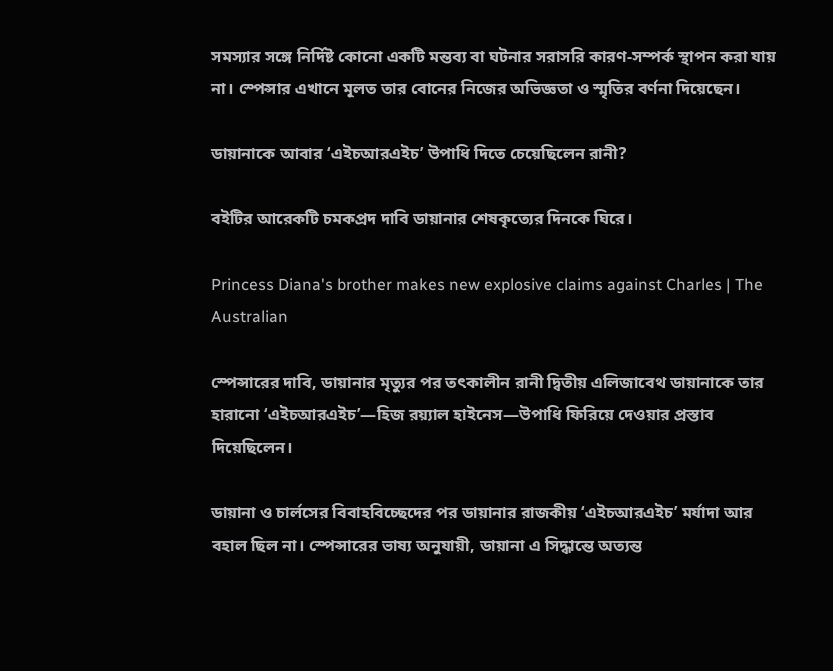সমস্যার সঙ্গে নির্দিষ্ট কোনো একটি মন্তব্য বা ঘটনার সরাসরি কারণ-সম্পর্ক স্থাপন করা যায় না। স্পেন্সার এখানে মূলত তার বোনের নিজের অভিজ্ঞতা ও স্মৃতির বর্ণনা দিয়েছেন।

ডায়ানাকে আবার ‘এইচআরএইচ’ উপাধি দিতে চেয়েছিলেন রানী?

বইটির আরেকটি চমকপ্রদ দাবি ডায়ানার শেষকৃত্যের দিনকে ঘিরে।

Princess Diana's brother makes new explosive claims against Charles | The  Australian

স্পেন্সারের দাবি, ডায়ানার মৃত্যুর পর তৎকালীন রানী দ্বিতীয় এলিজাবেথ ডায়ানাকে তার হারানো ‘এইচআরএইচ’—হিজ রয়্যাল হাইনেস—উপাধি ফিরিয়ে দেওয়ার প্রস্তাব দিয়েছিলেন।

ডায়ানা ও চার্লসের বিবাহবিচ্ছেদের পর ডায়ানার রাজকীয় ‘এইচআরএইচ’ মর্যাদা আর বহাল ছিল না। স্পেন্সারের ভাষ্য অনুযায়ী, ডায়ানা এ সিদ্ধান্তে অত্যন্ত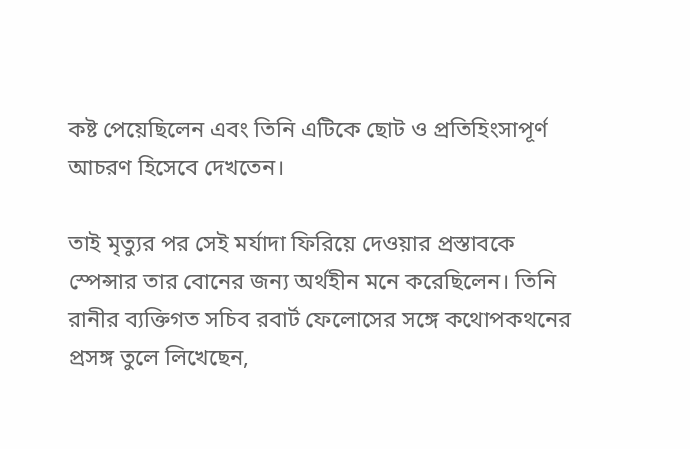কষ্ট পেয়েছিলেন এবং তিনি এটিকে ছোট ও প্রতিহিংসাপূর্ণ আচরণ হিসেবে দেখতেন।

তাই মৃত্যুর পর সেই মর্যাদা ফিরিয়ে দেওয়ার প্রস্তাবকে স্পেন্সার তার বোনের জন্য অর্থহীন মনে করেছিলেন। তিনি রানীর ব্যক্তিগত সচিব রবার্ট ফেলোসের সঙ্গে কথোপকথনের প্রসঙ্গ তুলে লিখেছেন,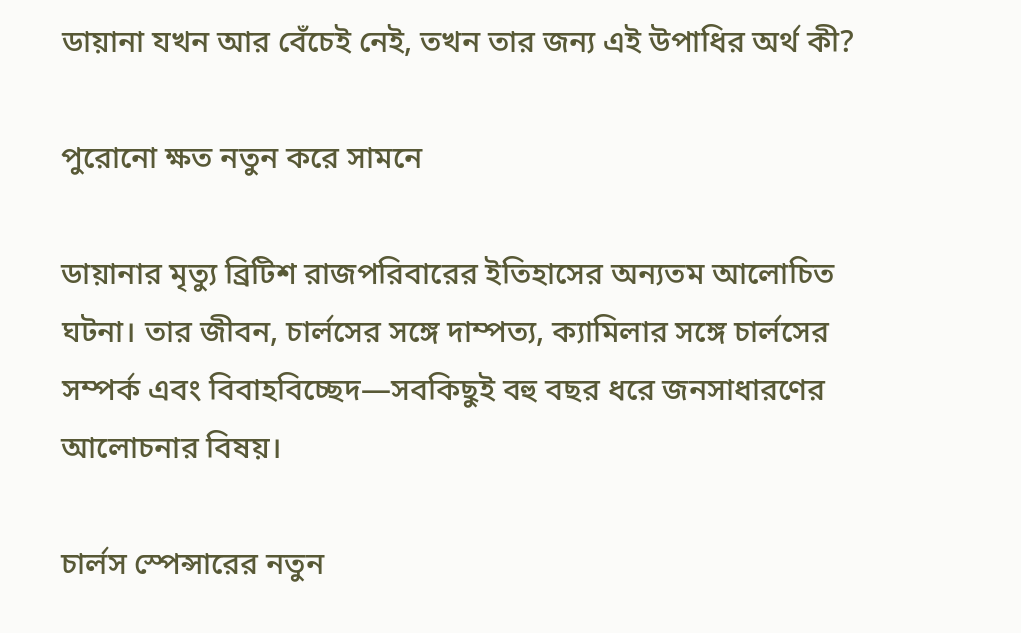ডায়ানা যখন আর বেঁচেই নেই, তখন তার জন্য এই উপাধির অর্থ কী?

পুরোনো ক্ষত নতুন করে সামনে

ডায়ানার মৃত্যু ব্রিটিশ রাজপরিবারের ইতিহাসের অন্যতম আলোচিত ঘটনা। তার জীবন, চার্লসের সঙ্গে দাম্পত্য, ক্যামিলার সঙ্গে চার্লসের সম্পর্ক এবং বিবাহবিচ্ছেদ—সবকিছুই বহু বছর ধরে জনসাধারণের আলোচনার বিষয়।

চার্লস স্পেন্সারের নতুন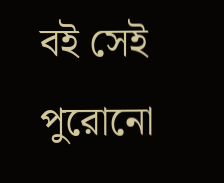বই সেই পুরোনো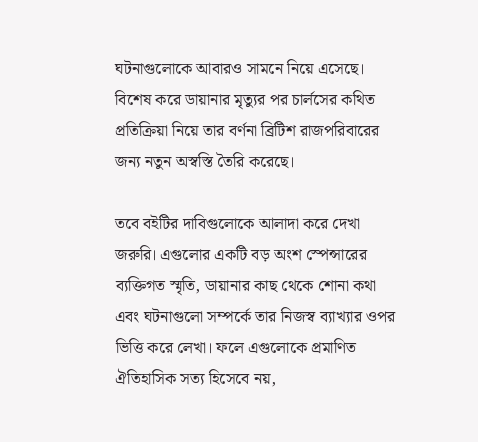ঘটনাগুলোকে আবারও সামনে নিয়ে এসেছে। বিশেষ করে ডায়ানার মৃত্যুর পর চার্লসের কথিত প্রতিক্রিয়া নিয়ে তার বর্ণনা ব্রিটিশ রাজপরিবারের জন্য নতুন অস্বস্তি তৈরি করেছে।

তবে বইটির দাবিগুলোকে আলাদা করে দেখা জরুরি। এগুলোর একটি বড় অংশ স্পেন্সারের ব্যক্তিগত স্মৃতি, ডায়ানার কাছ থেকে শোনা কথা এবং ঘটনাগুলো সম্পর্কে তার নিজস্ব ব্যাখ্যার ওপর ভিত্তি করে লেখা। ফলে এগুলোকে প্রমাণিত ঐতিহাসিক সত্য হিসেবে নয়,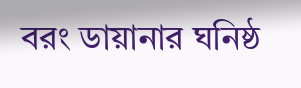বরং ডায়ানার ঘনিষ্ঠ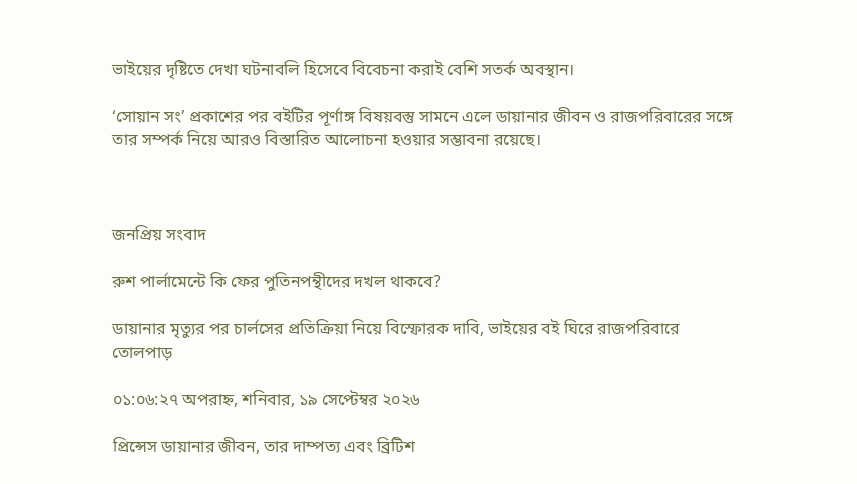ভাইয়ের দৃষ্টিতে দেখা ঘটনাবলি হিসেবে বিবেচনা করাই বেশি সতর্ক অবস্থান।

‘সোয়ান সং’ প্রকাশের পর বইটির পূর্ণাঙ্গ বিষয়বস্তু সামনে এলে ডায়ানার জীবন ও রাজপরিবারের সঙ্গে তার সম্পর্ক নিয়ে আরও বিস্তারিত আলোচনা হওয়ার সম্ভাবনা রয়েছে।



জনপ্রিয় সংবাদ

রুশ পার্লামেন্টে কি ফের পুতিনপন্থীদের দখল থাকবে?

ডায়ানার মৃত্যুর পর চার্লসের প্রতিক্রিয়া নিয়ে বিস্ফোরক দাবি, ভাইয়ের বই ঘিরে রাজপরিবারে তোলপাড়

০১:০৬:২৭ অপরাহ্ন, শনিবার, ১৯ সেপ্টেম্বর ২০২৬

প্রিন্সেস ডায়ানার জীবন, তার দাম্পত্য এবং ব্রিটিশ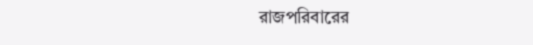রাজপরিবারের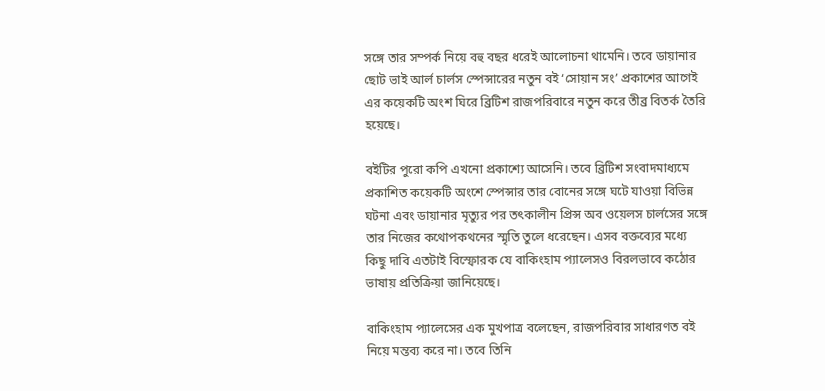সঙ্গে তার সম্পর্ক নিয়ে বহু বছর ধরেই আলোচনা থামেনি। তবে ডায়ানার ছোট ভাই আর্ল চার্লস স্পেন্সারের নতুন বই ‘সোয়ান সং’ প্রকাশের আগেই এর কয়েকটি অংশ ঘিরে ব্রিটিশ রাজপরিবারে নতুন করে তীব্র বিতর্ক তৈরি হয়েছে।

বইটির পুরো কপি এখনো প্রকাশ্যে আসেনি। তবে ব্রিটিশ সংবাদমাধ্যমে প্রকাশিত কয়েকটি অংশে স্পেন্সার তার বোনের সঙ্গে ঘটে যাওয়া বিভিন্ন ঘটনা এবং ডায়ানার মৃত্যুর পর তৎকালীন প্রিন্স অব ওয়েলস চার্লসের সঙ্গে তার নিজের কথোপকথনের স্মৃতি তুলে ধরেছেন। এসব বক্তব্যের মধ্যে কিছু দাবি এতটাই বিস্ফোরক যে বাকিংহাম প্যালেসও বিরলভাবে কঠোর ভাষায় প্রতিক্রিয়া জানিয়েছে।

বাকিংহাম প্যালেসের এক মুখপাত্র বলেছেন, রাজপরিবার সাধারণত বই নিয়ে মন্তব্য করে না। তবে তিনি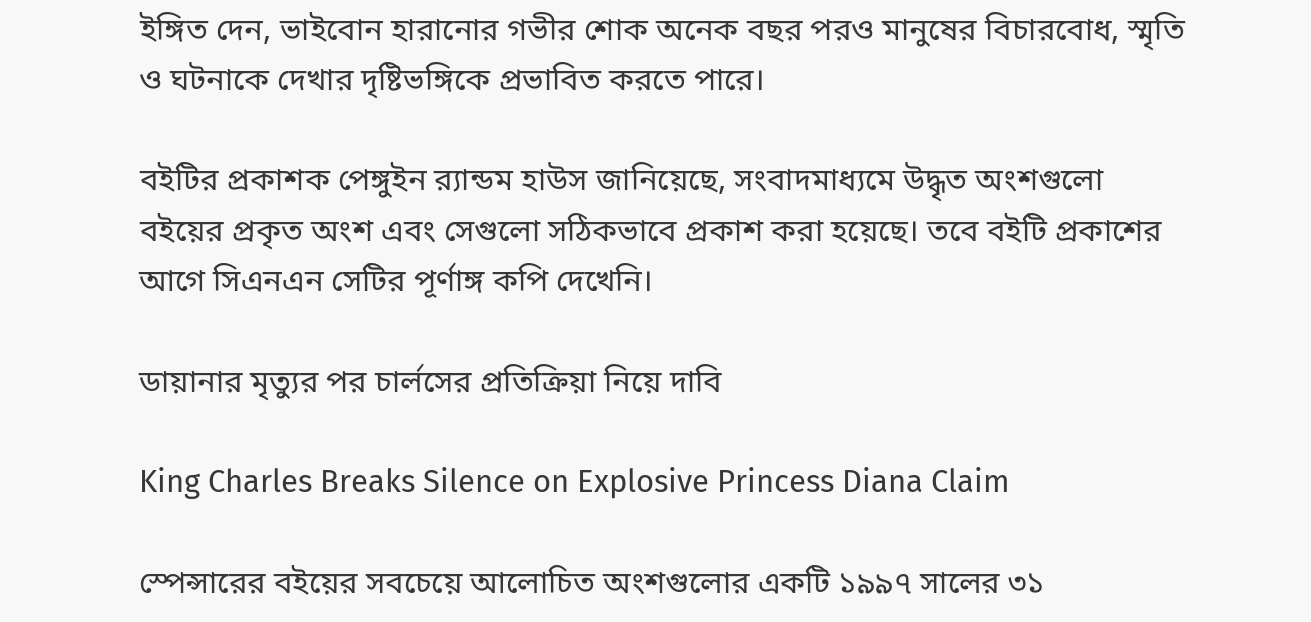ইঙ্গিত দেন, ভাইবোন হারানোর গভীর শোক অনেক বছর পরও মানুষের বিচারবোধ, স্মৃতি ও ঘটনাকে দেখার দৃষ্টিভঙ্গিকে প্রভাবিত করতে পারে।

বইটির প্রকাশক পেঙ্গুইন র‌্যান্ডম হাউস জানিয়েছে, সংবাদমাধ্যমে উদ্ধৃত অংশগুলো বইয়ের প্রকৃত অংশ এবং সেগুলো সঠিকভাবে প্রকাশ করা হয়েছে। তবে বইটি প্রকাশের আগে সিএনএন সেটির পূর্ণাঙ্গ কপি দেখেনি।

ডায়ানার মৃত্যুর পর চার্লসের প্রতিক্রিয়া নিয়ে দাবি

King Charles Breaks Silence on Explosive Princess Diana Claim

স্পেন্সারের বইয়ের সবচেয়ে আলোচিত অংশগুলোর একটি ১৯৯৭ সালের ৩১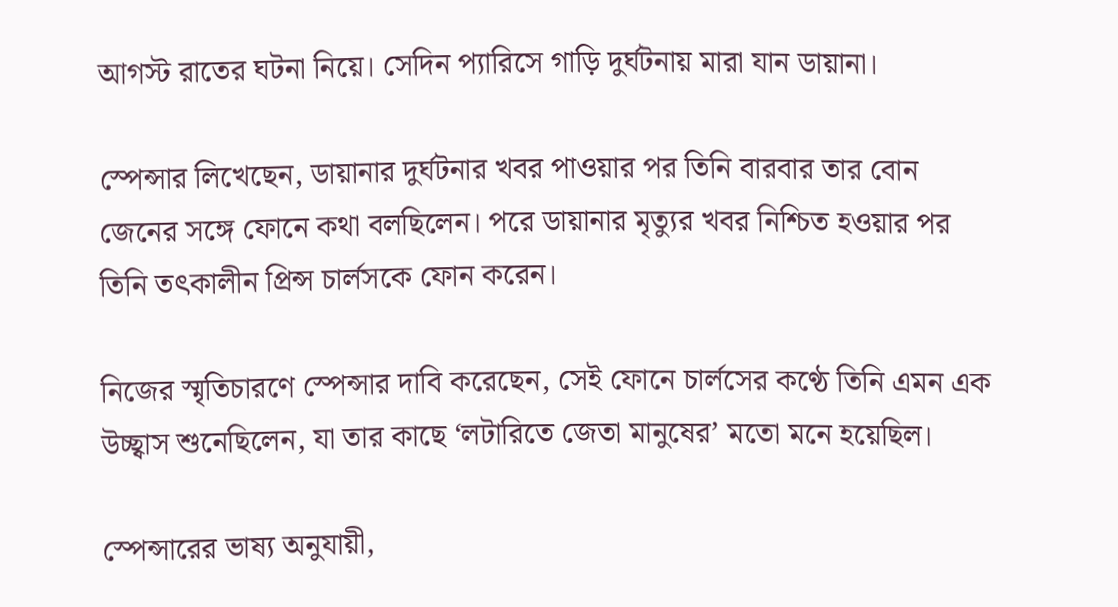আগস্ট রাতের ঘটনা নিয়ে। সেদিন প্যারিসে গাড়ি দুর্ঘটনায় মারা যান ডায়ানা।

স্পেন্সার লিখেছেন, ডায়ানার দুর্ঘটনার খবর পাওয়ার পর তিনি বারবার তার বোন জেনের সঙ্গে ফোনে কথা বলছিলেন। পরে ডায়ানার মৃত্যুর খবর নিশ্চিত হওয়ার পর তিনি তৎকালীন প্রিন্স চার্লসকে ফোন করেন।

নিজের স্মৃতিচারণে স্পেন্সার দাবি করেছেন, সেই ফোনে চার্লসের কণ্ঠে তিনি এমন এক উচ্ছ্বাস শুনেছিলেন, যা তার কাছে ‘লটারিতে জেতা মানুষের’ মতো মনে হয়েছিল।

স্পেন্সারের ভাষ্য অনুযায়ী,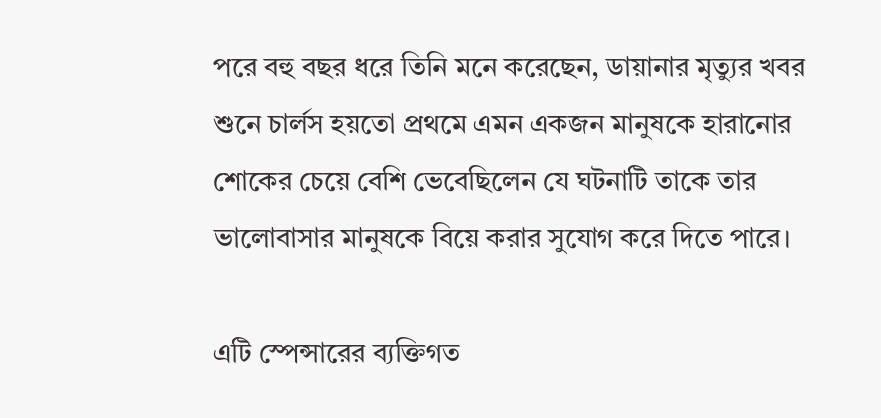পরে বহু বছর ধরে তিনি মনে করেছেন, ডায়ানার মৃত্যুর খবর শুনে চার্লস হয়তো প্রথমে এমন একজন মানুষকে হারানোর শোকের চেয়ে বেশি ভেবেছিলেন যে ঘটনাটি তাকে তার ভালোবাসার মানুষকে বিয়ে করার সুযোগ করে দিতে পারে।

এটি স্পেন্সারের ব্যক্তিগত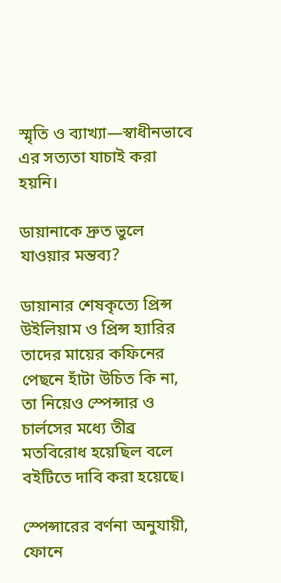স্মৃতি ও ব্যাখ্যা—স্বাধীনভাবে এর সত্যতা যাচাই করা হয়নি।

ডায়ানাকে দ্রুত ভুলে যাওয়ার মন্তব্য?

ডায়ানার শেষকৃত্যে প্রিন্স উইলিয়াম ও প্রিন্স হ্যারির তাদের মায়ের কফিনের পেছনে হাঁটা উচিত কি না, তা নিয়েও স্পেন্সার ও চার্লসের মধ্যে তীব্র মতবিরোধ হয়েছিল বলে বইটিতে দাবি করা হয়েছে।

স্পেন্সারের বর্ণনা অনুযায়ী, ফোনে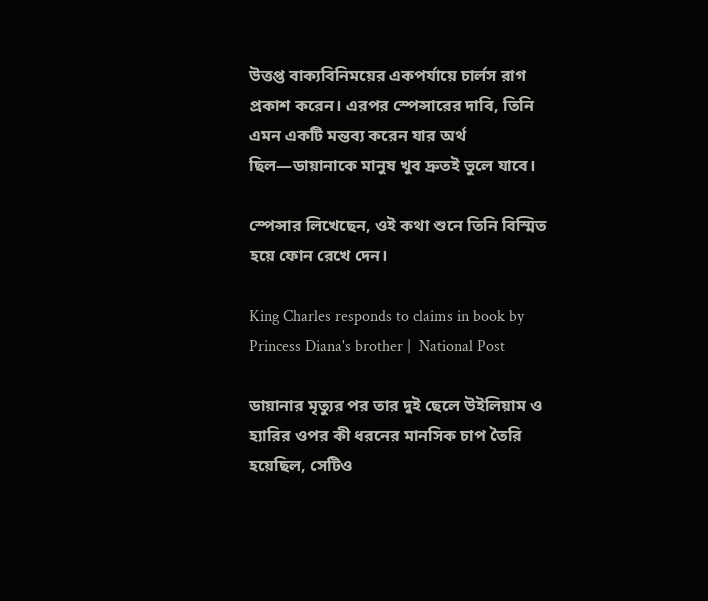উত্তপ্ত বাক্যবিনিময়ের একপর্যায়ে চার্লস রাগ প্রকাশ করেন। এরপর স্পেন্সারের দাবি, তিনি এমন একটি মন্তব্য করেন যার অর্থ ছিল—ডায়ানাকে মানুষ খুব দ্রুতই ভুলে যাবে।

স্পেন্সার লিখেছেন, ওই কথা শুনে তিনি বিস্মিত হয়ে ফোন রেখে দেন।

King Charles responds to claims in book by Princess Diana's brother |  National Post

ডায়ানার মৃত্যুর পর তার দুই ছেলে উইলিয়াম ও হ্যারির ওপর কী ধরনের মানসিক চাপ তৈরি হয়েছিল, সেটিও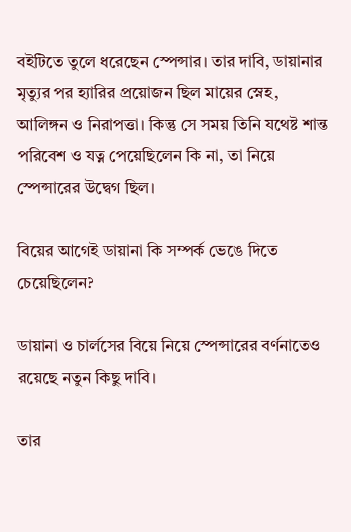বইটিতে তুলে ধরেছেন স্পেন্সার। তার দাবি, ডায়ানার মৃত্যুর পর হ্যারির প্রয়োজন ছিল মায়ের স্নেহ, আলিঙ্গন ও নিরাপত্তা। কিন্তু সে সময় তিনি যথেষ্ট শান্ত পরিবেশ ও যত্ন পেয়েছিলেন কি না, তা নিয়ে স্পেন্সারের উদ্বেগ ছিল।

বিয়ের আগেই ডায়ানা কি সম্পর্ক ভেঙে দিতে চেয়েছিলেন?

ডায়ানা ও চার্লসের বিয়ে নিয়ে স্পেন্সারের বর্ণনাতেও রয়েছে নতুন কিছু দাবি।

তার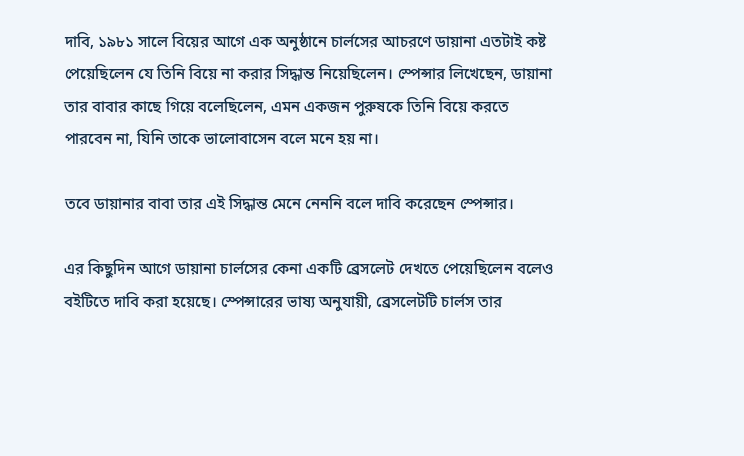দাবি, ১৯৮১ সালে বিয়ের আগে এক অনুষ্ঠানে চার্লসের আচরণে ডায়ানা এতটাই কষ্ট পেয়েছিলেন যে তিনি বিয়ে না করার সিদ্ধান্ত নিয়েছিলেন। স্পেন্সার লিখেছেন, ডায়ানা তার বাবার কাছে গিয়ে বলেছিলেন, এমন একজন পুরুষকে তিনি বিয়ে করতে পারবেন না, যিনি তাকে ভালোবাসেন বলে মনে হয় না।

তবে ডায়ানার বাবা তার এই সিদ্ধান্ত মেনে নেননি বলে দাবি করেছেন স্পেন্সার।

এর কিছুদিন আগে ডায়ানা চার্লসের কেনা একটি ব্রেসলেট দেখতে পেয়েছিলেন বলেও বইটিতে দাবি করা হয়েছে। স্পেন্সারের ভাষ্য অনুযায়ী, ব্রেসলেটটি চার্লস তার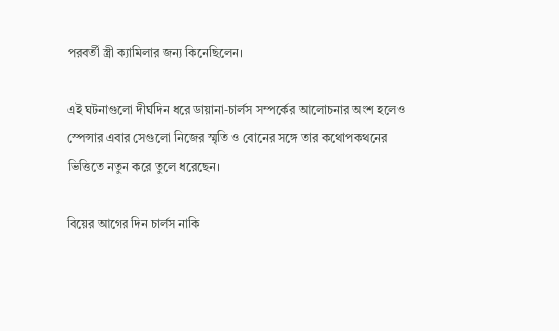পরবর্তী স্ত্রী ক্যামিলার জন্য কিনেছিলেন।

এই ঘটনাগুলো দীর্ঘদিন ধরে ডায়ানা-চার্লস সম্পর্কের আলোচনার অংশ হলেও স্পেন্সার এবার সেগুলো নিজের স্মৃতি ও বোনের সঙ্গে তার কথোপকথনের ভিত্তিতে নতুন করে তুলে ধরেছেন।

বিয়ের আগের দিন চার্লস নাকি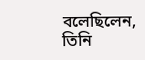বলেছিলেন, তিনি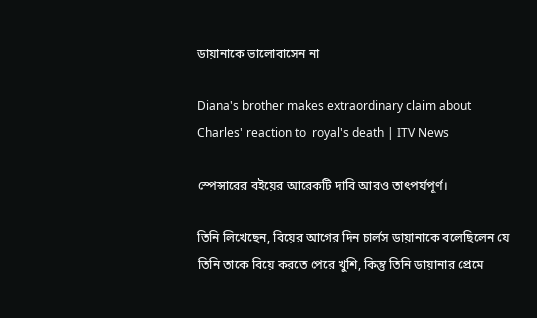ডায়ানাকে ভালোবাসেন না

Diana's brother makes extraordinary claim about Charles' reaction to  royal's death | ITV News

স্পেন্সারের বইয়ের আরেকটি দাবি আরও তাৎপর্যপূর্ণ।

তিনি লিখেছেন, বিয়ের আগের দিন চার্লস ডায়ানাকে বলেছিলেন যে তিনি তাকে বিয়ে করতে পেরে খুশি, কিন্তু তিনি ডায়ানার প্রেমে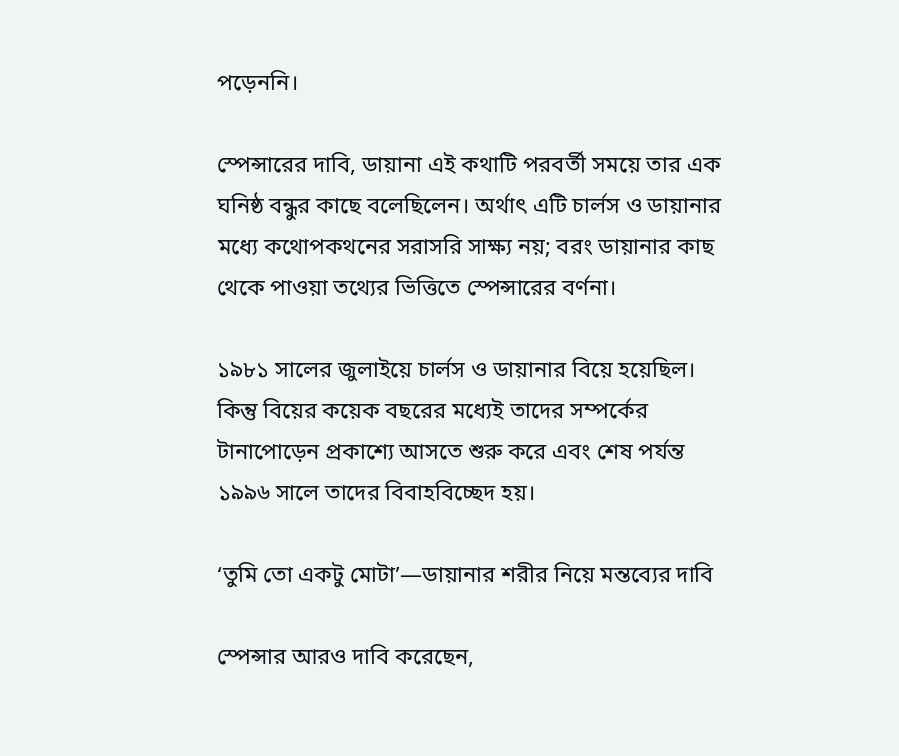পড়েননি।

স্পেন্সারের দাবি, ডায়ানা এই কথাটি পরবর্তী সময়ে তার এক ঘনিষ্ঠ বন্ধুর কাছে বলেছিলেন। অর্থাৎ এটি চার্লস ও ডায়ানার মধ্যে কথোপকথনের সরাসরি সাক্ষ্য নয়; বরং ডায়ানার কাছ থেকে পাওয়া তথ্যের ভিত্তিতে স্পেন্সারের বর্ণনা।

১৯৮১ সালের জুলাইয়ে চার্লস ও ডায়ানার বিয়ে হয়েছিল। কিন্তু বিয়ের কয়েক বছরের মধ্যেই তাদের সম্পর্কের টানাপোড়েন প্রকাশ্যে আসতে শুরু করে এবং শেষ পর্যন্ত ১৯৯৬ সালে তাদের বিবাহবিচ্ছেদ হয়।

‘তুমি তো একটু মোটা’—ডায়ানার শরীর নিয়ে মন্তব্যের দাবি

স্পেন্সার আরও দাবি করেছেন,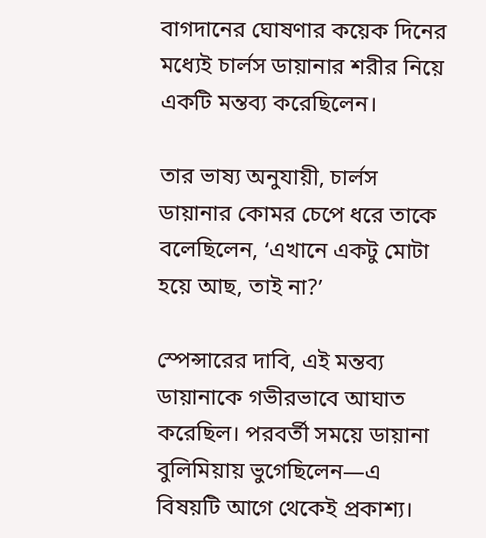বাগদানের ঘোষণার কয়েক দিনের মধ্যেই চার্লস ডায়ানার শরীর নিয়ে একটি মন্তব্য করেছিলেন।

তার ভাষ্য অনুযায়ী, চার্লস ডায়ানার কোমর চেপে ধরে তাকে বলেছিলেন, ‘এখানে একটু মোটা হয়ে আছ, তাই না?’

স্পেন্সারের দাবি, এই মন্তব্য ডায়ানাকে গভীরভাবে আঘাত করেছিল। পরবর্তী সময়ে ডায়ানা বুলিমিয়ায় ভুগেছিলেন—এ বিষয়টি আগে থেকেই প্রকাশ্য।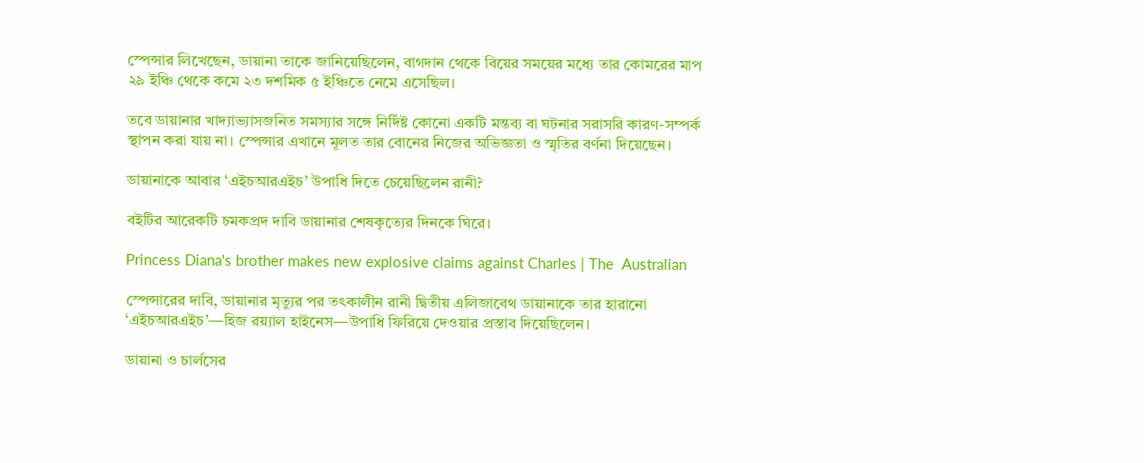স্পেন্সার লিখেছেন, ডায়ানা তাকে জানিয়েছিলেন, বাগদান থেকে বিয়ের সময়ের মধ্যে তার কোমরের মাপ ২৯ ইঞ্চি থেকে কমে ২৩ দশমিক ৫ ইঞ্চিতে নেমে এসেছিল।

তবে ডায়ানার খাদ্যাভ্যাসজনিত সমস্যার সঙ্গে নির্দিষ্ট কোনো একটি মন্তব্য বা ঘটনার সরাসরি কারণ-সম্পর্ক স্থাপন করা যায় না। স্পেন্সার এখানে মূলত তার বোনের নিজের অভিজ্ঞতা ও স্মৃতির বর্ণনা দিয়েছেন।

ডায়ানাকে আবার ‘এইচআরএইচ’ উপাধি দিতে চেয়েছিলেন রানী?

বইটির আরেকটি চমকপ্রদ দাবি ডায়ানার শেষকৃত্যের দিনকে ঘিরে।

Princess Diana's brother makes new explosive claims against Charles | The  Australian

স্পেন্সারের দাবি, ডায়ানার মৃত্যুর পর তৎকালীন রানী দ্বিতীয় এলিজাবেথ ডায়ানাকে তার হারানো ‘এইচআরএইচ’—হিজ রয়্যাল হাইনেস—উপাধি ফিরিয়ে দেওয়ার প্রস্তাব দিয়েছিলেন।

ডায়ানা ও চার্লসের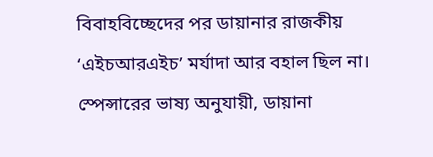বিবাহবিচ্ছেদের পর ডায়ানার রাজকীয় ‘এইচআরএইচ’ মর্যাদা আর বহাল ছিল না। স্পেন্সারের ভাষ্য অনুযায়ী, ডায়ানা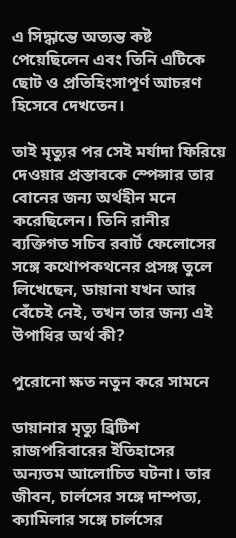এ সিদ্ধান্তে অত্যন্ত কষ্ট পেয়েছিলেন এবং তিনি এটিকে ছোট ও প্রতিহিংসাপূর্ণ আচরণ হিসেবে দেখতেন।

তাই মৃত্যুর পর সেই মর্যাদা ফিরিয়ে দেওয়ার প্রস্তাবকে স্পেন্সার তার বোনের জন্য অর্থহীন মনে করেছিলেন। তিনি রানীর ব্যক্তিগত সচিব রবার্ট ফেলোসের সঙ্গে কথোপকথনের প্রসঙ্গ তুলে লিখেছেন, ডায়ানা যখন আর বেঁচেই নেই, তখন তার জন্য এই উপাধির অর্থ কী?

পুরোনো ক্ষত নতুন করে সামনে

ডায়ানার মৃত্যু ব্রিটিশ রাজপরিবারের ইতিহাসের অন্যতম আলোচিত ঘটনা। তার জীবন, চার্লসের সঙ্গে দাম্পত্য, ক্যামিলার সঙ্গে চার্লসের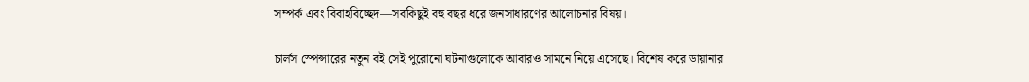সম্পর্ক এবং বিবাহবিচ্ছেদ—সবকিছুই বহু বছর ধরে জনসাধারণের আলোচনার বিষয়।

চার্লস স্পেন্সারের নতুন বই সেই পুরোনো ঘটনাগুলোকে আবারও সামনে নিয়ে এসেছে। বিশেষ করে ডায়ানার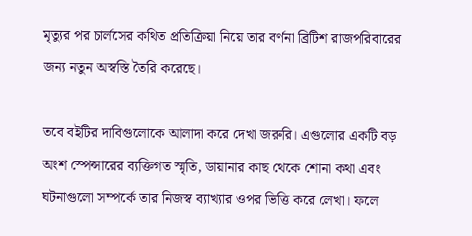মৃত্যুর পর চার্লসের কথিত প্রতিক্রিয়া নিয়ে তার বর্ণনা ব্রিটিশ রাজপরিবারের জন্য নতুন অস্বস্তি তৈরি করেছে।

তবে বইটির দাবিগুলোকে আলাদা করে দেখা জরুরি। এগুলোর একটি বড় অংশ স্পেন্সারের ব্যক্তিগত স্মৃতি, ডায়ানার কাছ থেকে শোনা কথা এবং ঘটনাগুলো সম্পর্কে তার নিজস্ব ব্যাখ্যার ওপর ভিত্তি করে লেখা। ফলে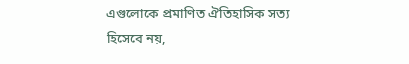এগুলোকে প্রমাণিত ঐতিহাসিক সত্য হিসেবে নয়,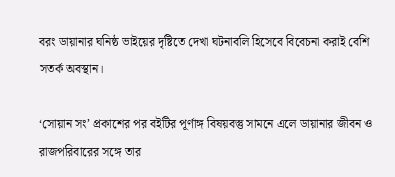বরং ডায়ানার ঘনিষ্ঠ ভাইয়ের দৃষ্টিতে দেখা ঘটনাবলি হিসেবে বিবেচনা করাই বেশি সতর্ক অবস্থান।

‘সোয়ান সং’ প্রকাশের পর বইটির পূর্ণাঙ্গ বিষয়বস্তু সামনে এলে ডায়ানার জীবন ও রাজপরিবারের সঙ্গে তার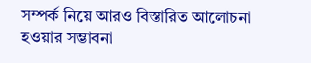সম্পর্ক নিয়ে আরও বিস্তারিত আলোচনা হওয়ার সম্ভাবনা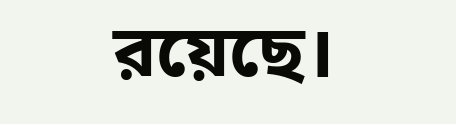রয়েছে।